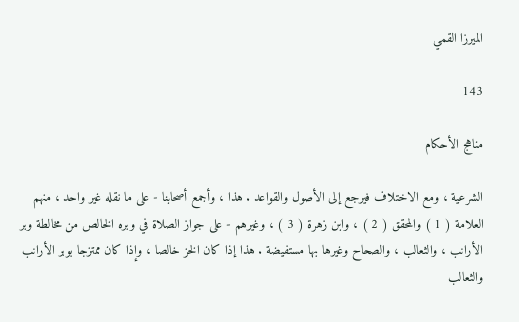الميرزا القمي

143

مناهج الأحكام

الشرعية ، ومع الاختلاف فيرجع إلى الأصول والقواعد . هذا ، وأجمع أصحابنا - على ما نقله غير واحد ، منهم العلامة ( 1 ) والمحقق ( 2 ) ، وابن زهرة ( 3 ) ، وغيرهم - على جواز الصلاة في وبره الخالص من مخالطة وبر الأرانب ، والثعالب ، والصحاح وغيرها بها مستفيضة . هذا إذا كان الخز خالصا ، وإذا كان ممتزجا بوبر الأرانب والثعالب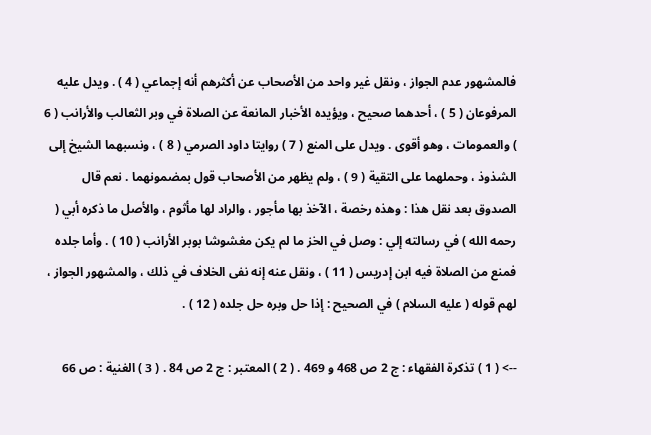فالمشهور عدم الجواز ، ونقل غير واحد من الأصحاب عن أكثرهم أنه إجماعي ( 4 ) . ويدل عليه المرفوعان ( 5 ) ، أحدهما صحيح ، ويؤيده الأخبار المانعة عن الصلاة في وبر الثعالب والأرانب ( 6 ) والعمومات ، وهو أقوى . ويدل على المنع ( 7 ) روايتا داود الصرمي ( 8 ) ، ونسبهما الشيخ إلى الشذوذ ، وحملهما على التقية ( 9 ) ، ولم يظهر من الأصحاب قول بمضمونهما . نعم قال الصدوق بعد نقل هذا : وهذه رخصة ، الآخذ بها مأجور ، والراد لها مأثوم ، والأصل ما ذكره أبي ( رحمه الله ) في رسالته إلي : وصل في الخز ما لم يكن مغشوشا بوبر الأرانب ( 10 ) . وأما جلده فمنع من الصلاة فيه ابن إدريس ( 11 ) ، ونقل عنه إنه نفى الخلاف في ذلك ، والمشهور الجواز ، لهم قوله ( عليه السلام ) في الصحيح : إذا حل وبره حل جلده ( 12 ) .

--> ( 1 ) تذكرة الفقهاء : ج 2 ص 468 و 469 . ( 2 ) المعتبر : ج 2 ص 84 . ( 3 ) الغنية : ص 66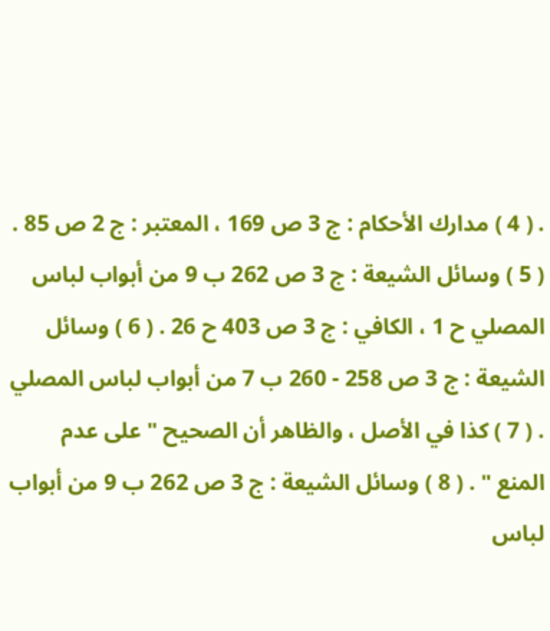. ( 4 ) مدارك الأحكام : ج 3 ص 169 ، المعتبر : ج 2 ص 85 . ( 5 ) وسائل الشيعة : ج 3 ص 262 ب 9 من أبواب لباس المصلي ح 1 ، الكافي : ج 3 ص 403 ح 26 . ( 6 ) وسائل الشيعة : ج 3 ص 258 - 260 ب 7 من أبواب لباس المصلي . ( 7 ) كذا في الأصل ، والظاهر أن الصحيح " على عدم المنع " . ( 8 ) وسائل الشيعة : ج 3 ص 262 ب 9 من أبواب لباس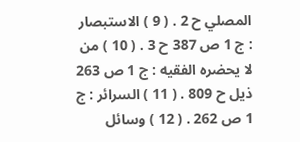المصلي ح 2 . ( 9 ) الاستبصار : ج 1 ص 387 ح 3 . ( 10 ) من لا يحضره الفقيه : ج 1 ص 263 ذيل ح 809 . ( 11 ) السرائر : ج 1 ص 262 . ( 12 ) وسائل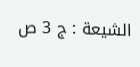الشيعة : ج 3 ص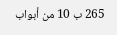265 ب 10 من أبواب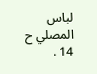لباس المصلي ح 14 .